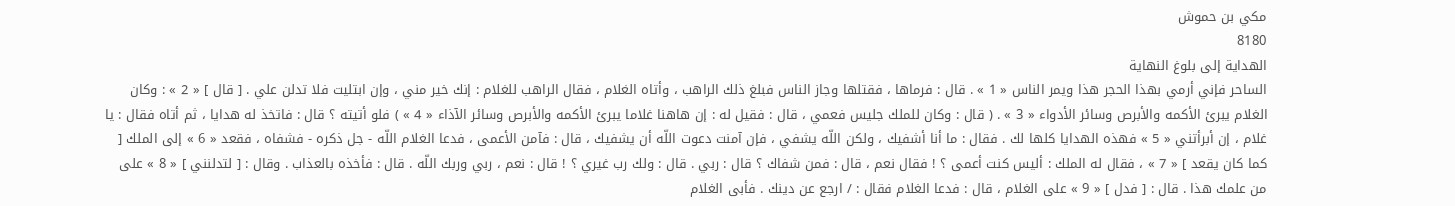مكي بن حموش
8180
الهداية إلى بلوغ النهاية
الساحر فإني أرمي بهذا الحجر هذا ويمر الناس « 1 » . قال : فرماها ، فقتلها وجاز الناس فبلغ ذلك الراهب ، وأتاه الغلام ، فقال الراهب للغلام : إنك خير مني ، وإن ابتليت فلا تدلن علي . [ قال ] « 2 » : وكان الغلام يبرئ الأكمه والأبرص وسائر الأدواء « 3 » . ( قال : وكان للملك جليس فعمي ، قال : فقيل له : إن هاهنا غلاما يبرئ الأكمه والأبرص وسائر الآذاء « 4 » ) فلو أتيته ؟ قال : فاتخذ له هدايا ، ثم أتاه فقال : يا غلام ، إن أبرأتني « 5 » فهذه الهدايا كلها لك . فقال : ما أنا أشفيك ، ولكن اللّه يشفي ، فإن آمنت دعوت اللّه أن يشفيك ، قال : فآمن الأعمى ، فدعا الغلام اللّه - جل ذكره - فشفاه ، فقعد « 6 » إلى الملك [ كما كان يقعد ] « 7 » ، فقال له الملك : أليس كنت أعمى ؟ ! فقال نعم ، قال : فمن شفاك ؟ قال : ربي . قال : ولك رب غيري ؟ ! قال : نعم ، ربي وربك اللّه . قال : فأخذه بالعذاب . وقال : [ لتدلنني ] « 8 » على من علمك هذا . قال : [ فدل ] « 9 » على الغلام ، قال : فدعا الغلام فقال : / ارجع عن دينك . فأبى الغلام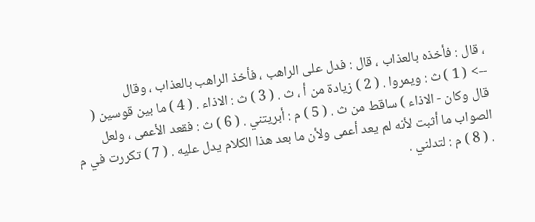، قال : فأخذه بالعذاب ، قال : فدل على الراهب ، فأخذ الراهب بالعذاب ، وقال
--> ( 1 ) ث : ويمروا . ( 2 ) زيادة من أ ، ث . ( 3 ) ث : الاذاء . ( 4 ) ما بين قوسين ( قال وكان - الاذاء ) ساقط من ث . ( 5 ) م : أبريتني . ( 6 ) ث : فقعد الأعمى ، ولعل الصواب ما أثبت لأنه لم يعد أعمى ولأن ما بعد هذا الكلام يدل عليه . ( 7 ) تكررت في م . ( 8 ) م : لتدلني .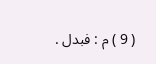( 9 ) م : فبدل .